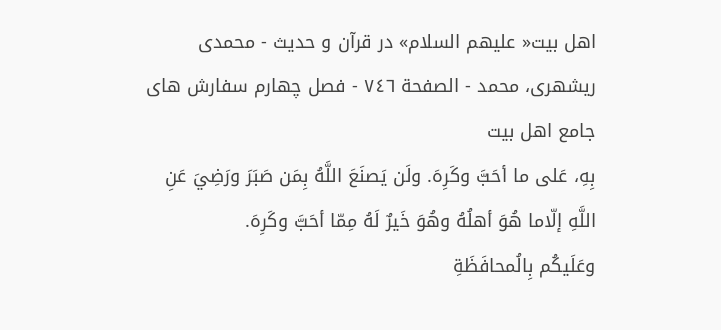اهل بيت« عليهم السلام» در قرآن و حديث - محمدی ریشهری، محمد - الصفحة ٧٤٦ - فصل چهارم سفارش هاى جامع اهل بيت
بِهِ، عَلى ما أحَبَّ وكَرِهَ. ولَن يَصنَعَ اللَّهُ بِمَن صَبَرَ ورَضِيَ عَنِ اللَّهِ إلّاما هُوَ أهلُهُ وهُوَ خَيرٌ لَهُ مِمّا أحَبَّ وكَرِهَ.
وعَلَيكُم بِالُمحافَظَةِ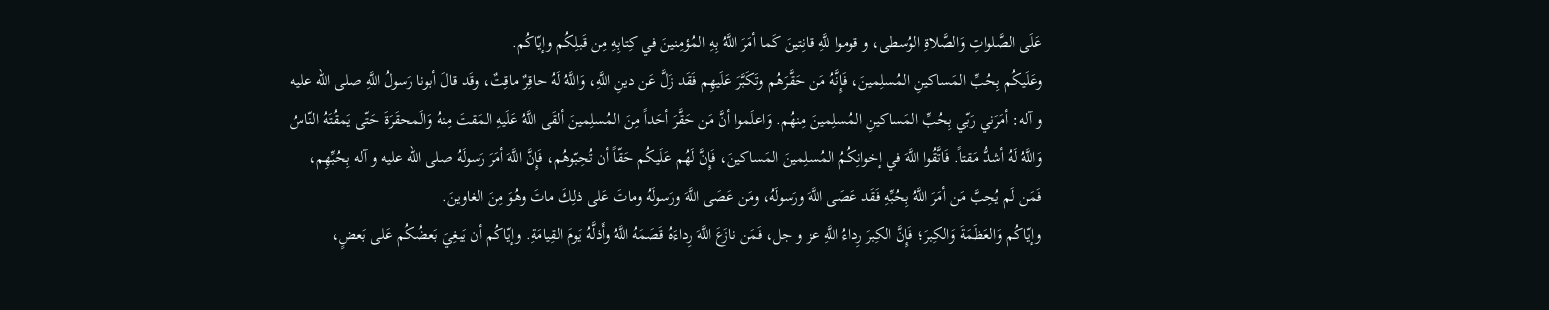عَلَى الصَّلواتِ وَالصَّلاةِ الوُسطى، و قوموا للَّهِ قانِتينَ كَما أمَرَ اللَّهُ بِهِ المُؤمِنينَ في كِتابِهِ مِن قَبلِكُم وإيّاكُم.
وعَلَيكُم بِحُبِّ المَساكينِ المُسلِمينَ، فَإِنَّهُ مَن حَقَّرَهُم وتَكَبَّرَ عَلَيهِم فَقَد زَلَّ عَن دينِ اللَّهِ، وَاللَّهُ لَهُ حاقِرٌ ماقِتٌ، وقَد قالَ أبونا رَسولُ اللَّهِ صلى الله عليه و آله: أمَرَني رَبّي بِحُبِّ المَساكينِ المُسلِمينَ مِنهُم. وَاعلَموا أنَّ مَن حَقَّرَ أحَداً مِنَ المُسلِمينَ ألقَى اللَّهُ عَلَيهِ المَقتَ مِنهُ وَالَمحقَرَةَ حَتّى يَمقُتَهُ النّاسُ وَاللَّهُ لَهُ أشدُّ مَقتاً. فَاتَّقُوا اللَّهَ في إخوانِكُمُ المُسلِمينَ المَساكينَ، فَإِنَّ لَهُم عَلَيكُم حَقّاً أن تُحِبّوهُم، فَإِنَّ اللَّهَ أمَرَ رَسولَهُ صلى الله عليه و آله بِحُبِّهِم، فَمَن لَم يُحِبَّ مَن أمَرَ اللَّهُ بِحُبِّهِ فَقَد عَصَى اللَّهَ ورَسولَهُ، ومَن عَصَى اللَّهَ ورَسولَهُ وماتَ عَلى ذلِكَ ماتَ وهُوَ مِنَ الغاوينَ.
وإيّاكُم وَالعَظَمَةَ وَالكِبرَ؛ فَإِنَّ الكِبرَ رِداءُ اللَّهِ عز و جل، فَمَن نازَعَ اللَّهَ رِداءَهُ قَصَمَهُ اللَّهُ وأَذلَّهُ يَومَ القِيامَةِ. وإيّاكُم أن يَبغِيَ بَعضُكُم عَلى بَعضٍ،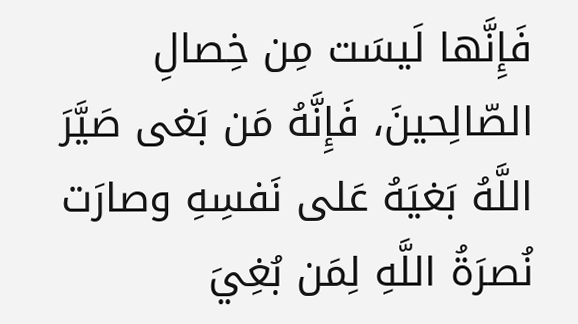فَإِنَّها لَيسَت مِن خِصالِ الصّالِحينَ، فَإِنَّهُ مَن بَغى صَيَّرَ اللَّهُ بَغيَهُ عَلى نَفسِهِ وصارَت نُصرَةُ اللَّهِ لِمَن بُغِيَ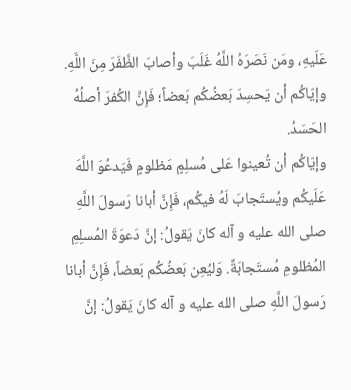عَلَيهِ، ومَن نَصَرَهُ اللَّهُ غَلَبَ وأصابَ الظَّفَرَ مِنَ اللَّهِ. وإيّاكُم أن يَحسِدَ بَعضُكُم بَعضاً؛ فَإِنَّ الكُفرَ أصلُهُ الحَسَدُ.
وإيّاكُم أن تُعينوا عَلى مُسلِمٍ مَظلومٍ فَيَدعُوَ اللَّهَ عَلَيكُم ويُستَجابَ لَهُ فيكُم، فَإِنَّ أبانا رَسولَ اللَّهِ صلى الله عليه و آله كانَ يَقولُ: إنَّ دَعوَةَ المُسلِمِ المُظلومِ مُستَجابَةٌ. وَليُعِن بَعضُكُم بَعضاً، فَإِنَّ أبانا رَسولَ اللَّهِ صلى الله عليه و آله كانَ يَقولُ: إنَّ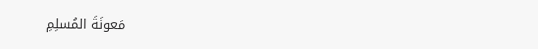مَعونَةَ المُسلِمِ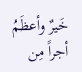خَيرٌ وأعظَمُ أجراً مِن